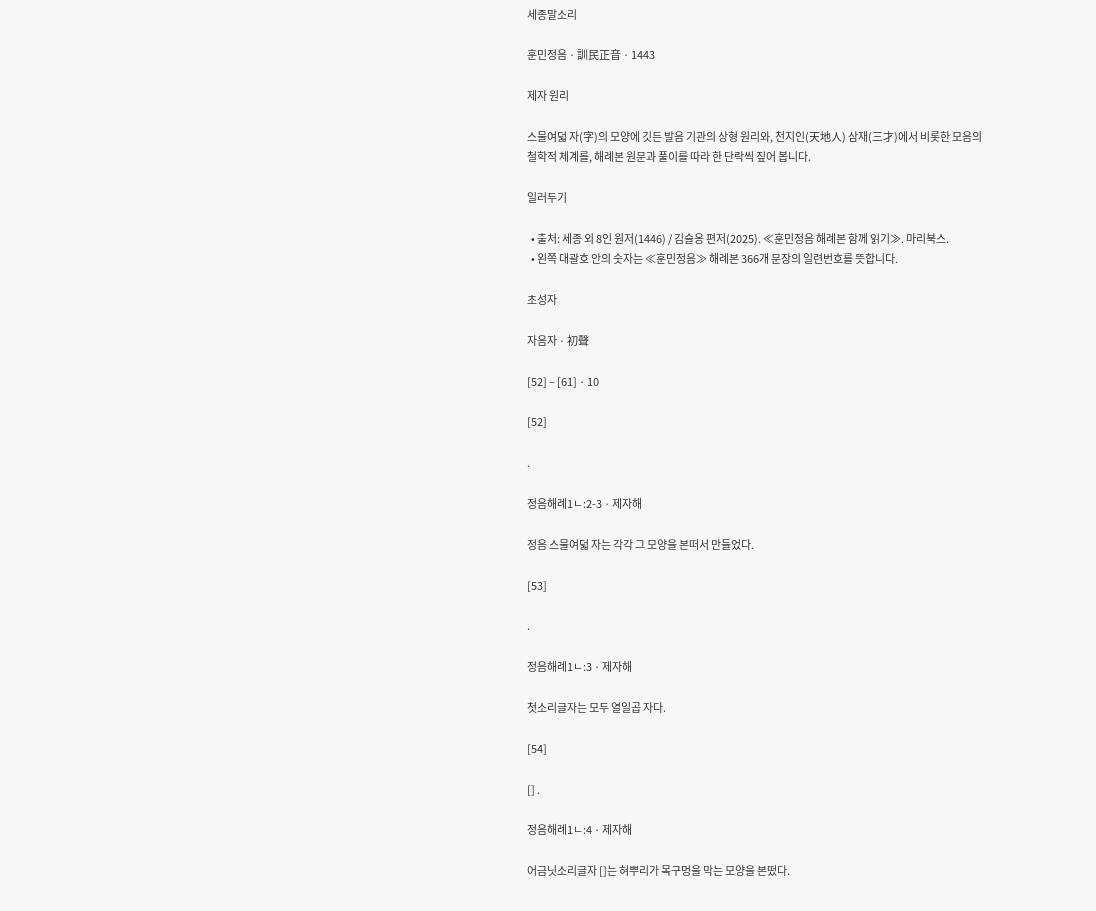세종말소리

훈민정음 · 訓民正音 · 1443

제자 원리

스물여덟 자(字)의 모양에 깃든 발음 기관의 상형 원리와, 천지인(天地人) 삼재(三才)에서 비롯한 모음의 철학적 체계를, 해례본 원문과 풀이를 따라 한 단락씩 짚어 봅니다.

일러두기

  • 출처: 세종 외 8인 원저(1446) / 김슬옹 편저(2025). ≪훈민정음 해례본 함께 읽기≫. 마리북스.
  • 왼쪽 대괄호 안의 숫자는 ≪훈민정음≫ 해례본 366개 문장의 일련번호를 뜻합니다.

초성자

자음자 · 初聲

[52] – [61] · 10

[52]

.

정음해례1ㄴ:2-3 · 제자해

정음 스물여덟 자는 각각 그 모양을 본떠서 만들었다.

[53]

.

정음해례1ㄴ:3 · 제자해

첫소리글자는 모두 열일곱 자다.

[54]

[] .

정음해례1ㄴ:4 · 제자해

어금닛소리글자 []는 혀뿌리가 목구멍을 막는 모양을 본떴다.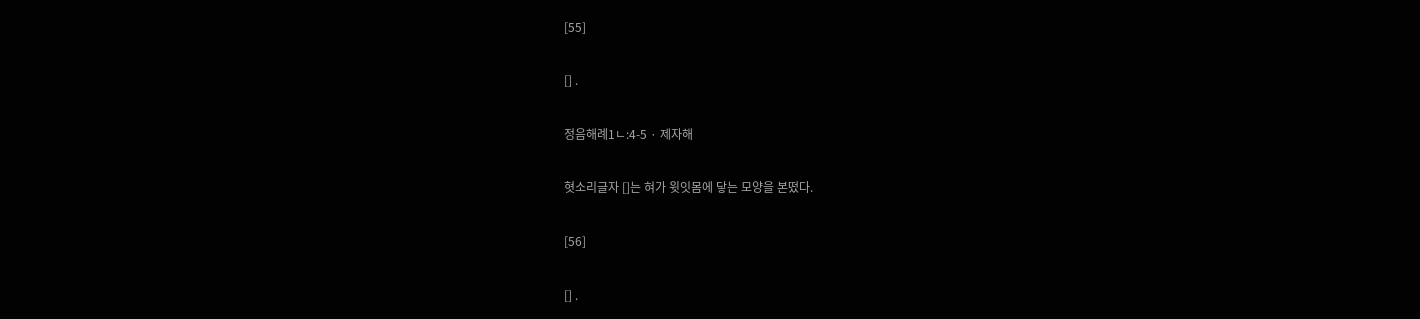[55]

[] .

정음해례1ㄴ:4-5 · 제자해

혓소리글자 []는 혀가 윗잇몸에 닿는 모양을 본떴다.

[56]

[] .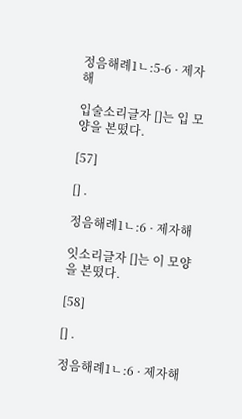정음해례1ㄴ:5-6 · 제자해

입술소리글자 []는 입 모양을 본떴다.

[57]

[] .

정음해례1ㄴ:6 · 제자해

잇소리글자 []는 이 모양을 본떴다.

[58]

[] .

정음해례1ㄴ:6 · 제자해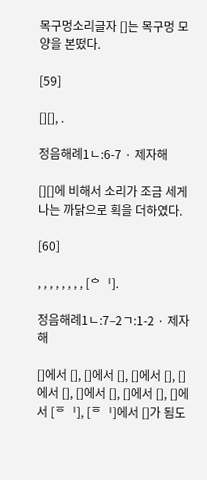목구멍소리글자 []는 목구멍 모양을 본떴다.

[59]

[][], .

정음해례1ㄴ:6-7 · 제자해

[][]에 비해서 소리가 조금 세게 나는 까닭으로 획을 더하였다.

[60]

, , , , , , , , [ᅌᅵ].

정음해례1ㄴ:7–2ㄱ:1-2 · 제자해

[]에서 [], []에서 [], []에서 [], []에서 [], []에서 [], []에서 [], []에서 [ᅙᅵ], [ᅙᅵ]에서 []가 됨도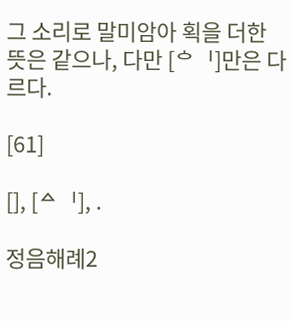그 소리로 말미암아 획을 더한 뜻은 같으나, 다만 [ᅌᅵ]만은 다르다.

[61]

[], [ᅀᅵ], .

정음해례2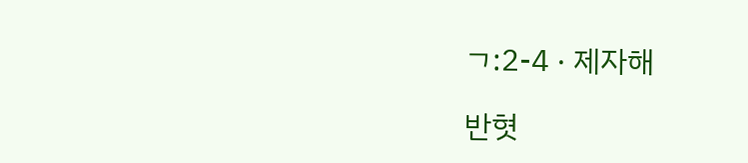ㄱ:2-4 · 제자해

반혓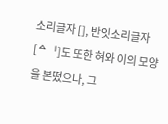소리글자 [], 반잇소리글자 [ᅀᅵ]도 또한 혀와 이의 모양을 본떴으나, 그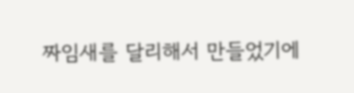짜임새를 달리해서 만들었기에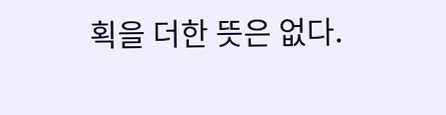획을 더한 뜻은 없다.